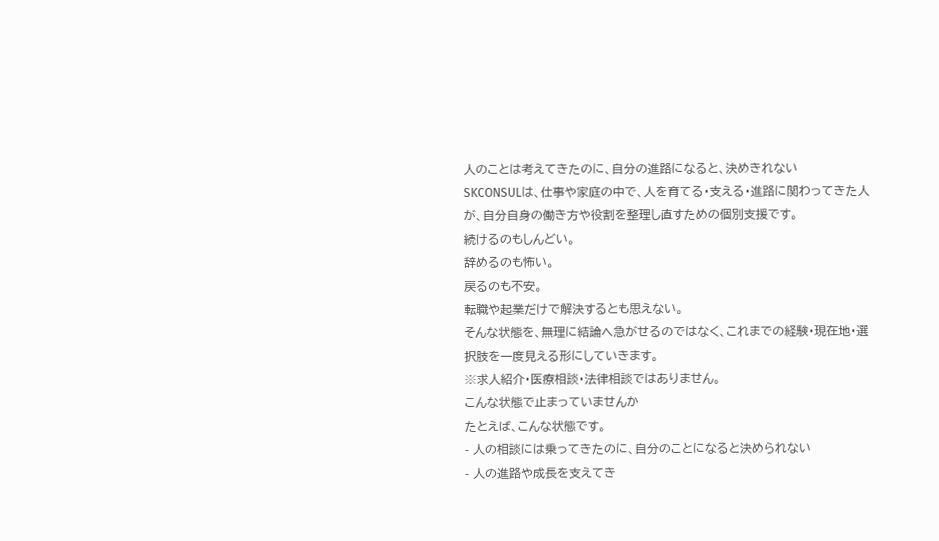人のことは考えてきたのに、自分の進路になると、決めきれない
SKCONSULは、仕事や家庭の中で、人を育てる・支える・進路に関わってきた人が、自分自身の働き方や役割を整理し直すための個別支援です。
続けるのもしんどい。
辞めるのも怖い。
戻るのも不安。
転職や起業だけで解決するとも思えない。
そんな状態を、無理に結論へ急がせるのではなく、これまでの経験・現在地・選択肢を一度見える形にしていきます。
※求人紹介・医療相談・法律相談ではありません。
こんな状態で止まっていませんか
たとえば、こんな状態です。
- 人の相談には乗ってきたのに、自分のことになると決められない
- 人の進路や成長を支えてき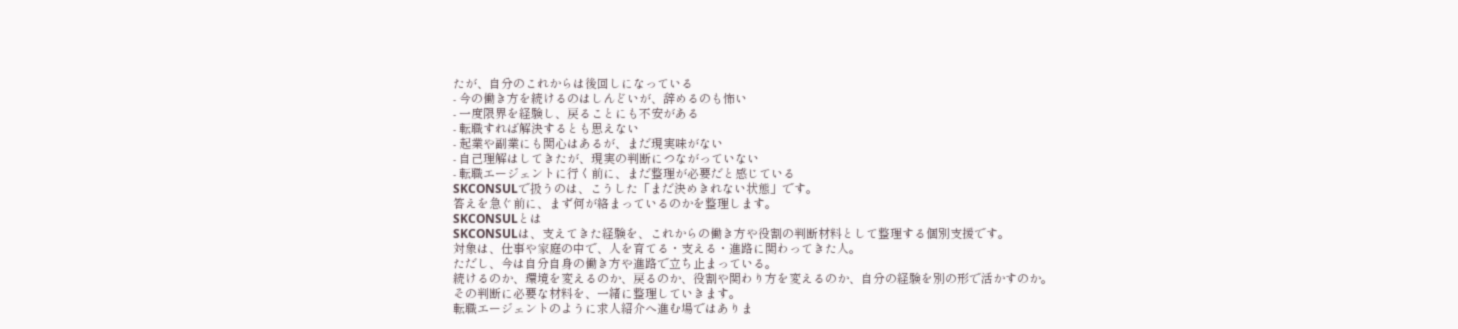たが、自分のこれからは後回しになっている
- 今の働き方を続けるのはしんどいが、辞めるのも怖い
- 一度限界を経験し、戻ることにも不安がある
- 転職すれば解決するとも思えない
- 起業や副業にも関心はあるが、まだ現実味がない
- 自己理解はしてきたが、現実の判断につながっていない
- 転職エージェントに行く前に、まだ整理が必要だと感じている
SKCONSULで扱うのは、こうした「まだ決めきれない状態」です。
答えを急ぐ前に、まず何が絡まっているのかを整理します。
SKCONSULとは
SKCONSULは、支えてきた経験を、これからの働き方や役割の判断材料として整理する個別支援です。
対象は、仕事や家庭の中で、人を育てる・支える・進路に関わってきた人。
ただし、今は自分自身の働き方や進路で立ち止まっている。
続けるのか、環境を変えるのか、戻るのか、役割や関わり方を変えるのか、自分の経験を別の形で活かすのか。
その判断に必要な材料を、一緒に整理していきます。
転職エージェントのように求人紹介へ進む場ではありま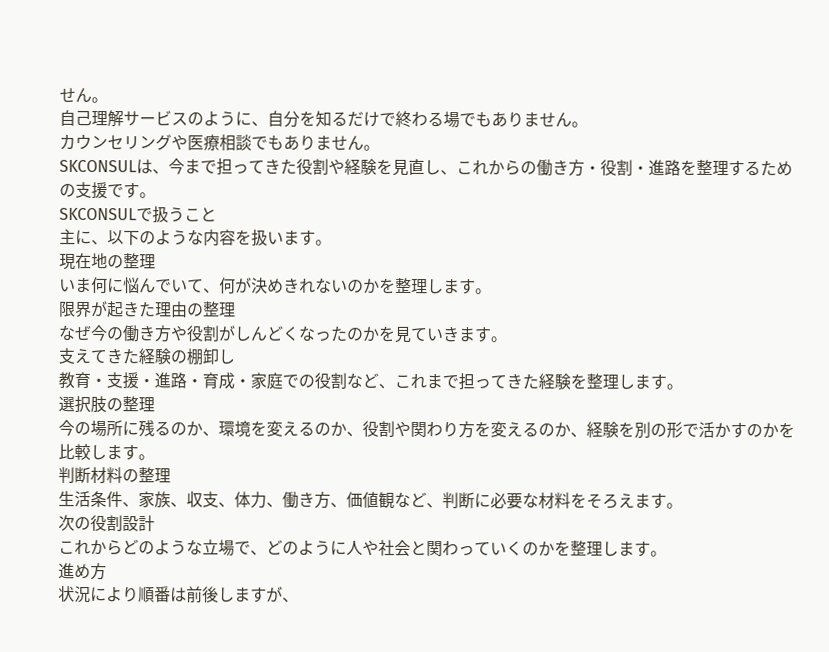せん。
自己理解サービスのように、自分を知るだけで終わる場でもありません。
カウンセリングや医療相談でもありません。
SKCONSULは、今まで担ってきた役割や経験を見直し、これからの働き方・役割・進路を整理するための支援です。
SKCONSULで扱うこと
主に、以下のような内容を扱います。
現在地の整理
いま何に悩んでいて、何が決めきれないのかを整理します。
限界が起きた理由の整理
なぜ今の働き方や役割がしんどくなったのかを見ていきます。
支えてきた経験の棚卸し
教育・支援・進路・育成・家庭での役割など、これまで担ってきた経験を整理します。
選択肢の整理
今の場所に残るのか、環境を変えるのか、役割や関わり方を変えるのか、経験を別の形で活かすのかを比較します。
判断材料の整理
生活条件、家族、収支、体力、働き方、価値観など、判断に必要な材料をそろえます。
次の役割設計
これからどのような立場で、どのように人や社会と関わっていくのかを整理します。
進め方
状況により順番は前後しますが、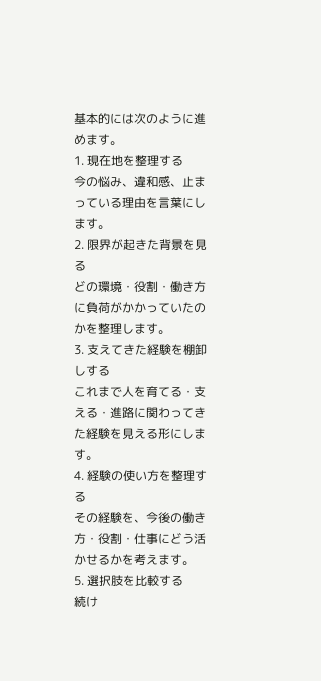基本的には次のように進めます。
1. 現在地を整理する
今の悩み、違和感、止まっている理由を言葉にします。
2. 限界が起きた背景を見る
どの環境・役割・働き方に負荷がかかっていたのかを整理します。
3. 支えてきた経験を棚卸しする
これまで人を育てる・支える・進路に関わってきた経験を見える形にします。
4. 経験の使い方を整理する
その経験を、今後の働き方・役割・仕事にどう活かせるかを考えます。
5. 選択肢を比較する
続け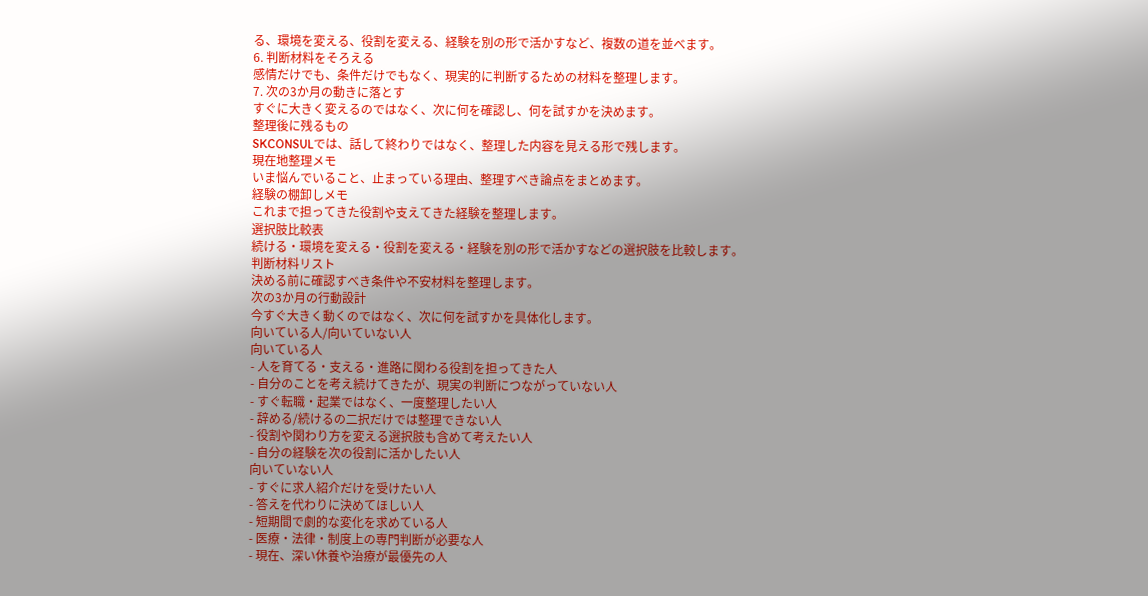る、環境を変える、役割を変える、経験を別の形で活かすなど、複数の道を並べます。
6. 判断材料をそろえる
感情だけでも、条件だけでもなく、現実的に判断するための材料を整理します。
7. 次の3か月の動きに落とす
すぐに大きく変えるのではなく、次に何を確認し、何を試すかを決めます。
整理後に残るもの
SKCONSULでは、話して終わりではなく、整理した内容を見える形で残します。
現在地整理メモ
いま悩んでいること、止まっている理由、整理すべき論点をまとめます。
経験の棚卸しメモ
これまで担ってきた役割や支えてきた経験を整理します。
選択肢比較表
続ける・環境を変える・役割を変える・経験を別の形で活かすなどの選択肢を比較します。
判断材料リスト
決める前に確認すべき条件や不安材料を整理します。
次の3か月の行動設計
今すぐ大きく動くのではなく、次に何を試すかを具体化します。
向いている人/向いていない人
向いている人
- 人を育てる・支える・進路に関わる役割を担ってきた人
- 自分のことを考え続けてきたが、現実の判断につながっていない人
- すぐ転職・起業ではなく、一度整理したい人
- 辞める/続けるの二択だけでは整理できない人
- 役割や関わり方を変える選択肢も含めて考えたい人
- 自分の経験を次の役割に活かしたい人
向いていない人
- すぐに求人紹介だけを受けたい人
- 答えを代わりに決めてほしい人
- 短期間で劇的な変化を求めている人
- 医療・法律・制度上の専門判断が必要な人
- 現在、深い休養や治療が最優先の人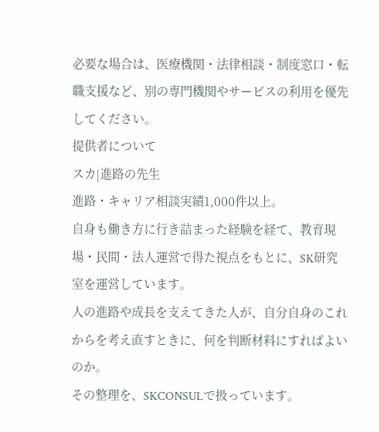必要な場合は、医療機関・法律相談・制度窓口・転職支援など、別の専門機関やサービスの利用を優先してください。
提供者について
スカ|進路の先生
進路・キャリア相談実績1,000件以上。
自身も働き方に行き詰まった経験を経て、教育現場・民間・法人運営で得た視点をもとに、SK研究室を運営しています。
人の進路や成長を支えてきた人が、自分自身のこれからを考え直すときに、何を判断材料にすればよいのか。
その整理を、SKCONSULで扱っています。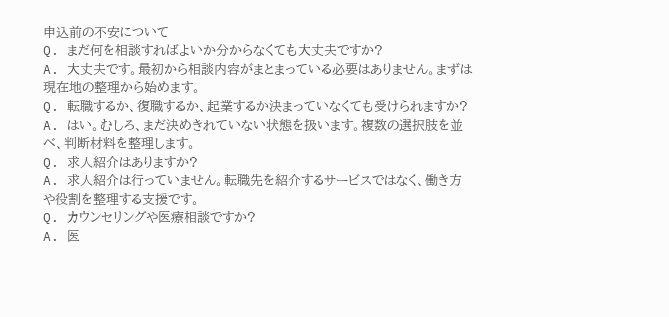申込前の不安について
Q. まだ何を相談すればよいか分からなくても大丈夫ですか?
A. 大丈夫です。最初から相談内容がまとまっている必要はありません。まずは現在地の整理から始めます。
Q. 転職するか、復職するか、起業するか決まっていなくても受けられますか?
A. はい。むしろ、まだ決めきれていない状態を扱います。複数の選択肢を並べ、判断材料を整理します。
Q. 求人紹介はありますか?
A. 求人紹介は行っていません。転職先を紹介するサービスではなく、働き方や役割を整理する支援です。
Q. カウンセリングや医療相談ですか?
A. 医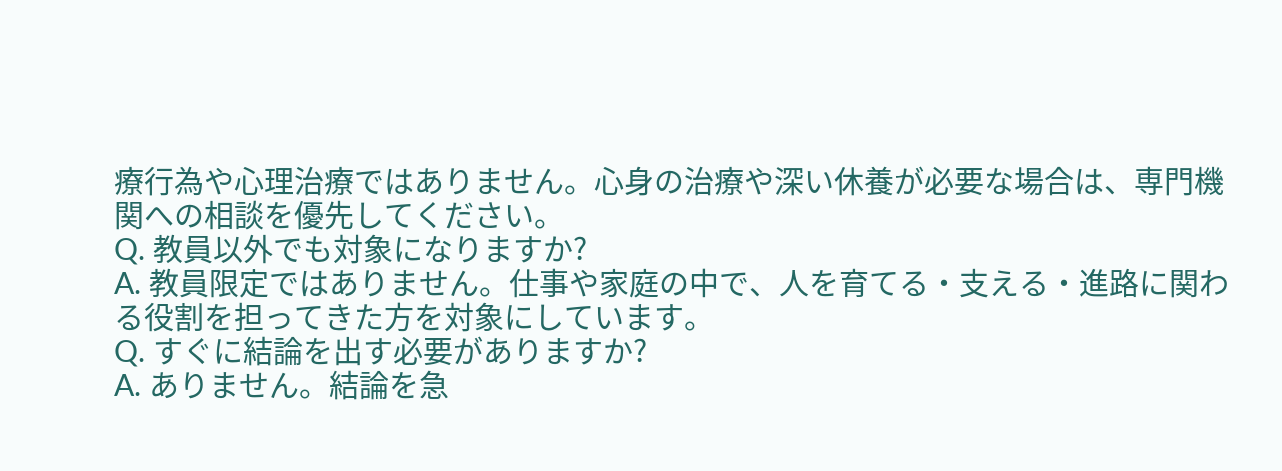療行為や心理治療ではありません。心身の治療や深い休養が必要な場合は、専門機関への相談を優先してください。
Q. 教員以外でも対象になりますか?
A. 教員限定ではありません。仕事や家庭の中で、人を育てる・支える・進路に関わる役割を担ってきた方を対象にしています。
Q. すぐに結論を出す必要がありますか?
A. ありません。結論を急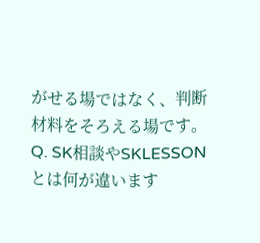がせる場ではなく、判断材料をそろえる場です。
Q. SK相談やSKLESSONとは何が違います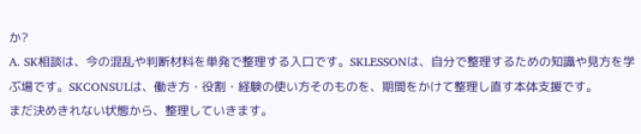か?
A. SK相談は、今の混乱や判断材料を単発で整理する入口です。SKLESSONは、自分で整理するための知識や見方を学ぶ場です。SKCONSULは、働き方・役割・経験の使い方そのものを、期間をかけて整理し直す本体支援です。
まだ決めきれない状態から、整理していきます。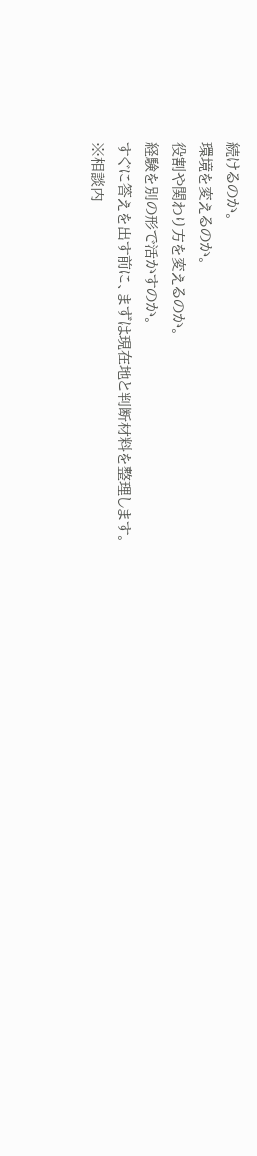続けるのか。
環境を変えるのか。
役割や関わり方を変えるのか。
経験を別の形で活かすのか。
すぐに答えを出す前に、まずは現在地と判断材料を整理します。
※相談内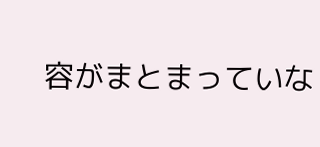容がまとまっていな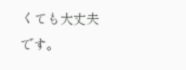くても大丈夫です。